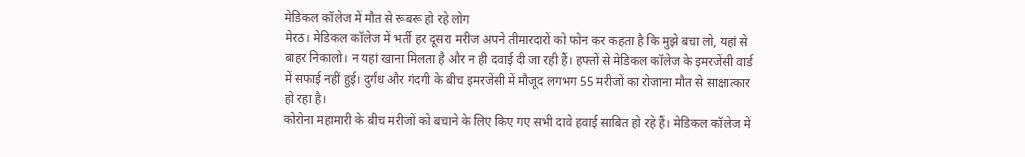मेडिकल कॉलेज में मौत से रूबरू हो रहे लोग
मेरठ। मेडिकल कॉलेज में भर्ती हर दूसरा मरीज अपने तीमारदारों को फोन कर कहता है कि मुझे बचा लो, यहां से बाहर निकालो। न यहां खाना मिलता है और न ही दवाई दी जा रही हैं। हफ्तों से मेडिकल कॉलेज के इमरजेंसी वार्ड में सफाई नहीं हुई। दुर्गंध और गंदगी के बीच इमरजेंसी में मौजूद लगभग 55 मरीजों का रोजाना मौत से साक्षात्कार हो रहा है।
कोरोना महामारी के बीच मरीजों को बचाने के लिए किए गए सभी दावे हवाई साबित हो रहे हैं। मेडिकल कॉलेज में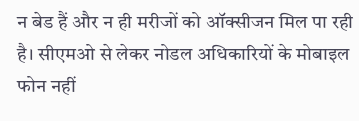न बेड हैं और न ही मरीजों को ऑक्सीजन मिल पा रही है। सीएमओ से लेकर नोडल अधिकारियों के मोबाइल फोन नहीं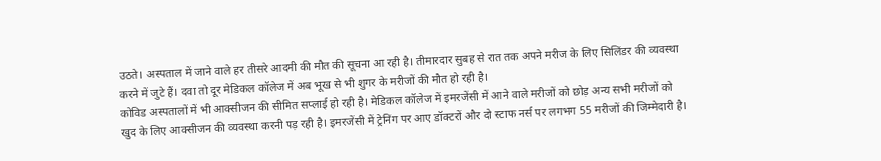उठते। अस्पताल में जाने वाले हर तीसरे आदमी की मौत की सूचना आ रही है। तीमारदार सुबह से रात तक अपने मरीज के लिए सिलिंडर की व्यवस्था करने में जुटे हैं। दवा तो दूर मेडिकल कॉलेज में अब भूख से भी शुगर के मरीजों की मौत हो रही है।
कोविड अस्पतालों में भी आक्सीजन की सीमित सप्लाई हो रही है। मेडिकल कॉलेज में इमरजेंसी में आने वाले मरीजों को छोड़ अन्य सभी मरीजों को खुद के लिए आक्सीजन की व्यवस्था करनी पड़ रही है। इमरजेंसी में ट्रेनिंग पर आए डॉक्टरों और दो स्टाफ नर्स पर लगभग 55 मरीजों की जिम्मेदारी है।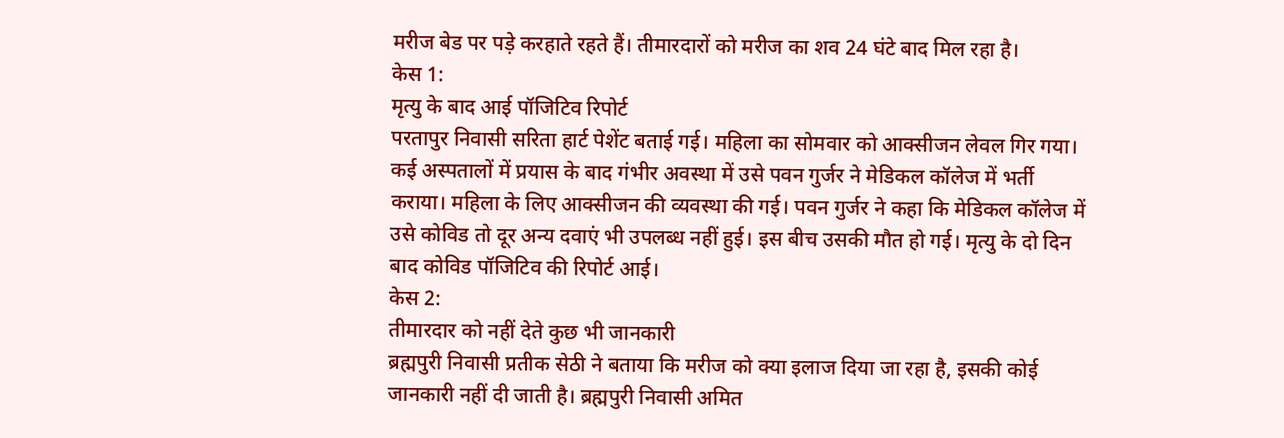मरीज बेड पर पड़े करहाते रहते हैं। तीमारदारों को मरीज का शव 24 घंटे बाद मिल रहा है।
केस 1:
मृत्यु के बाद आई पॉजिटिव रिपोर्ट
परतापुर निवासी सरिता हार्ट पेशेंट बताई गई। महिला का सोमवार को आक्सीजन लेवल गिर गया। कई अस्पतालों में प्रयास के बाद गंभीर अवस्था में उसे पवन गुर्जर ने मेडिकल कॉलेज में भर्ती कराया। महिला के लिए आक्सीजन की व्यवस्था की गई। पवन गुर्जर ने कहा कि मेडिकल कॉलेज में उसे कोविड तो दूर अन्य दवाएं भी उपलब्ध नहीं हुई। इस बीच उसकी मौत हो गई। मृत्यु के दो दिन बाद कोविड पॉजिटिव की रिपोर्ट आई।
केस 2:
तीमारदार को नहीं देते कुछ भी जानकारी
ब्रह्मपुरी निवासी प्रतीक सेठी ने बताया कि मरीज को क्या इलाज दिया जा रहा है, इसकी कोई जानकारी नहीं दी जाती है। ब्रह्मपुरी निवासी अमित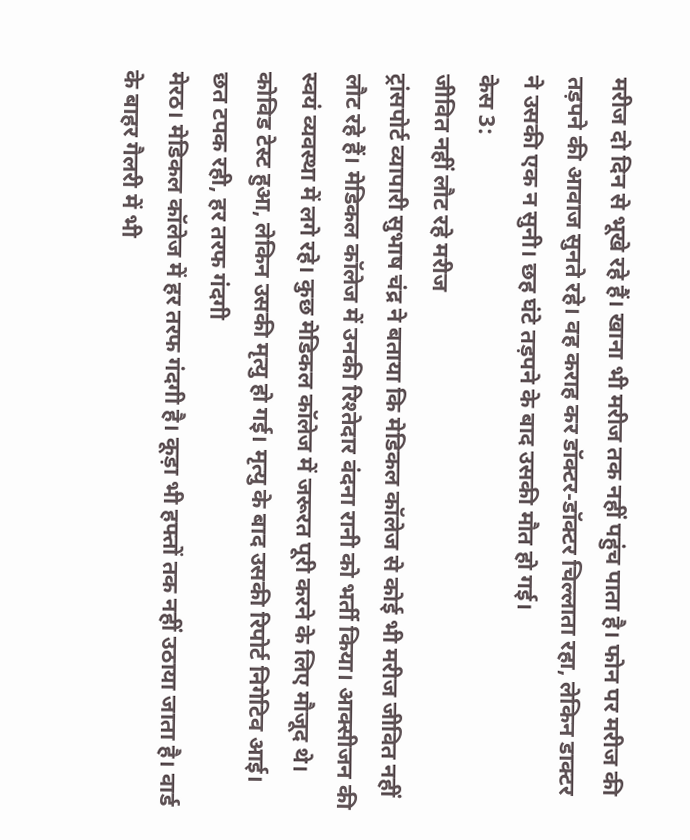मरीज दो दिन से भूखे रहे हैं। खाना भी मरीज तक नहीं पहुंच पाता है। फोन पर मरीज की तड़पने की आवाज सुनते रहे। वह कराह कर डॉक्टर-डॉक्टर चिल्लाता रहा, लेकिन डाक्टर ने उसकी एक न सुनी। छह घंटे तड़पने के बाद उसकी मौत हो गई।
केस 3:
जीवित नहीं लौट रहे मरीज
ट्रांसपोर्ट व्यापारी सुभाष चंद्र ने बताया कि मेडिकल कॉलेज से कोई भी मरीज जीवित नहीं लौट रहे हैं। मेडिकल कॉलेज में उनकी रिश्तेदार वंदना रानी को भर्ती किया। आक्सीजन की स्वयं व्यवस्था में लगे रहे। कुछ मेडिकल कॉलेज में जरूरत पूरी करने के लिए मौजूद थे। कोविड टेस्ट हुआ, लेकिन उसकी मृत्यु हो गई। मृत्यु के बाद उसकी रिपोर्ट निगेटिव आई।
छत टपक रही, हर तरफ गंदगी
मेरठ। मेडिकल कॉलेज में हर तरफ गंदगी है। कूड़ा भी हफ्तों तक नहीं उठाया जाता है। वार्ड के बाहर गैलरी में भी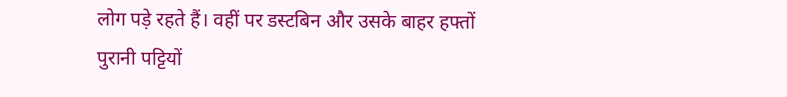लोग पड़े रहते हैं। वहीं पर डस्टबिन और उसके बाहर हफ्तों पुरानी पट्टियों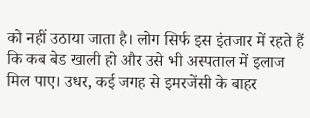को नहीं उठाया जाता है। लोग सिर्फ इस इंतजार में रहते हैं कि कब बेड खाली हो और उसे भी अस्पताल में इलाज मिल पाए। उधर, कई जगह से इमरजेंसी के बाहर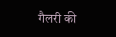गैलरी की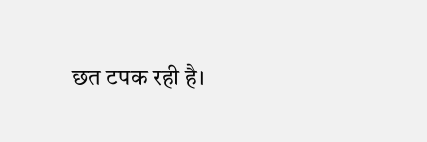छत टपक रही है।